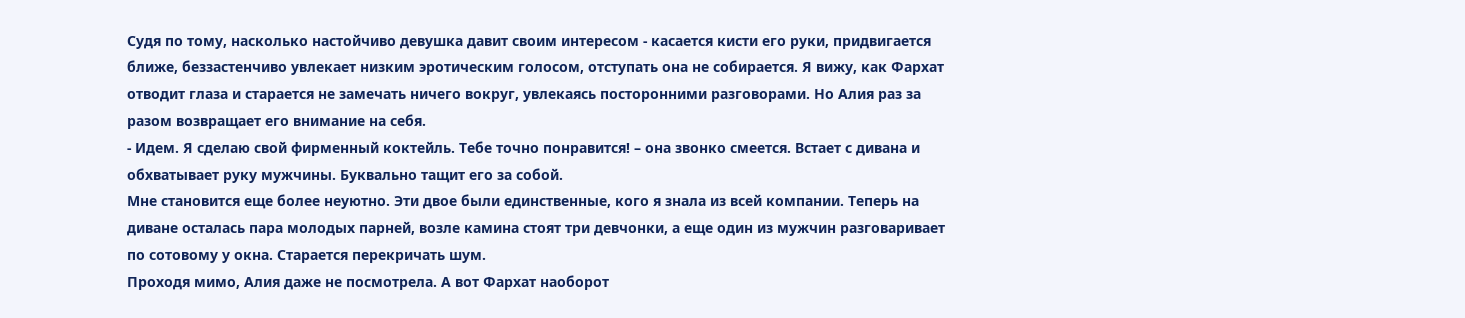Судя по тому, насколько настойчиво девушка давит своим интересом - касается кисти его руки, придвигается ближе, беззастенчиво увлекает низким эротическим голосом, отступать она не собирается. Я вижу, как Фархат отводит глаза и старается не замечать ничего вокруг, увлекаясь посторонними разговорами. Но Алия раз за разом возвращает его внимание на себя.
- Идем. Я сделаю свой фирменный коктейль. Тебе точно понравится! – она звонко смеется. Встает с дивана и обхватывает руку мужчины. Буквально тащит его за собой.
Мне становится еще более неуютно. Эти двое были единственные, кого я знала из всей компании. Теперь на диване осталась пара молодых парней, возле камина стоят три девчонки, а еще один из мужчин разговаривает по сотовому у окна. Старается перекричать шум.
Проходя мимо, Алия даже не посмотрела. А вот Фархат наоборот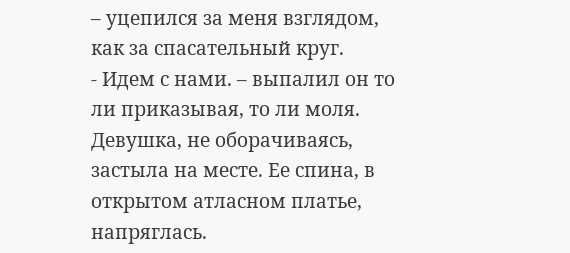– уцепился за меня взглядом, как за спасательный круг.
- Идем с нами. – выпалил он то ли приказывая, то ли моля.
Девушка, не оборачиваясь, застыла на месте. Ее спина, в открытом атласном платье, напряглась.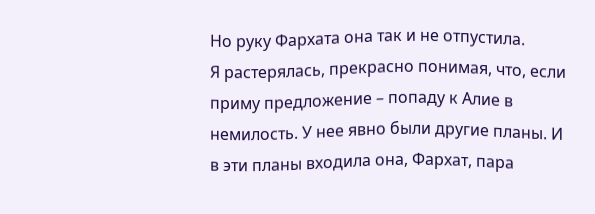Но руку Фархата она так и не отпустила.
Я растерялась, прекрасно понимая, что, если приму предложение – попаду к Алие в немилость. У нее явно были другие планы. И в эти планы входила она, Фархат, пара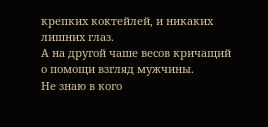крепких коктейлей, и никаких лишних глаз.
А на другой чаше весов кричащий о помощи взгляд мужчины.
Не знаю в кого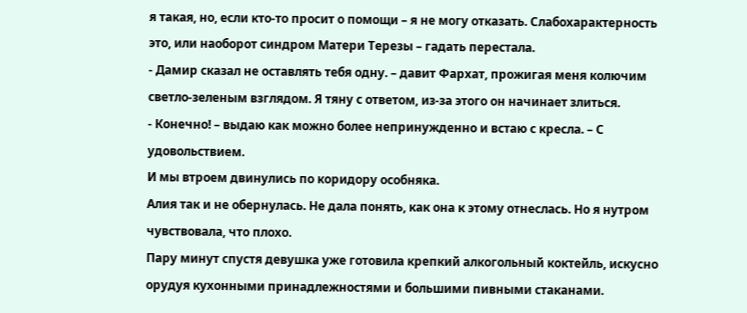я такая, но, если кто-то просит о помощи – я не могу отказать. Слабохарактерность это, или наоборот синдром Матери Терезы – гадать перестала.
- Дамир сказал не оставлять тебя одну. – давит Фархат, прожигая меня колючим светло-зеленым взглядом. Я тяну с ответом, из-за этого он начинает злиться.
- Конечно! – выдаю как можно более непринужденно и встаю с кресла. – С удовольствием.
И мы втроем двинулись по коридору особняка.
Алия так и не обернулась. Не дала понять, как она к этому отнеслась. Но я нутром чувствовала, что плохо.
Пару минут спустя девушка уже готовила крепкий алкогольный коктейль, искусно орудуя кухонными принадлежностями и большими пивными стаканами.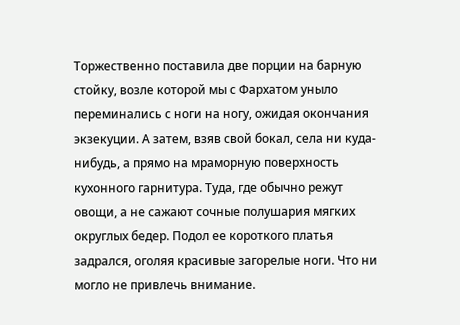Торжественно поставила две порции на барную стойку, возле которой мы с Фархатом уныло переминались с ноги на ногу, ожидая окончания экзекуции. А затем, взяв свой бокал, села ни куда-нибудь, а прямо на мраморную поверхность кухонного гарнитура. Туда, где обычно режут овощи, а не сажают сочные полушария мягких округлых бедер. Подол ее короткого платья задрался, оголяя красивые загорелые ноги. Что ни могло не привлечь внимание.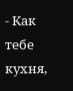- Как тебе кухня,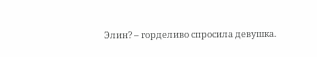Элин? – горделиво спросила девушка.